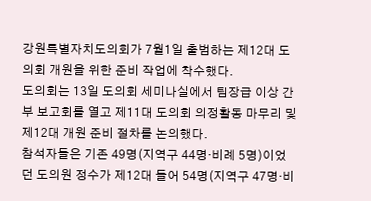강원특별자치도의회가 7월1일 출범하는 제12대 도의회 개원을 위한 준비 작업에 착수했다.
도의회는 13일 도의회 세미나실에서 팀장급 이상 간부 보고회를 열고 제11대 도의회 의정활동 마무리 및 제12대 개원 준비 절차를 논의했다.
참석자들은 기존 49명(지역구 44명·비례 5명)이었던 도의원 정수가 제12대 들어 54명(지역구 47명·비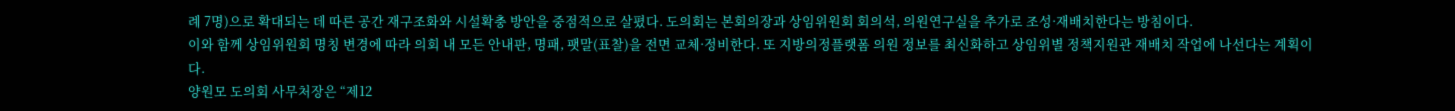례 7명)으로 확대되는 데 따른 공간 재구조화와 시설확충 방안을 중점적으로 살폈다. 도의회는 본회의장과 상임위원회 회의석, 의원연구실을 추가로 조성·재배치한다는 방침이다.
이와 함께 상임위원회 명칭 변경에 따라 의회 내 모든 안내판, 명패, 팻말(표찰)을 전면 교체·정비한다. 또 지방의정플랫폼 의원 정보를 최신화하고 상임위별 정책지원관 재배치 작업에 나선다는 계획이다.
양원모 도의회 사무처장은 “제12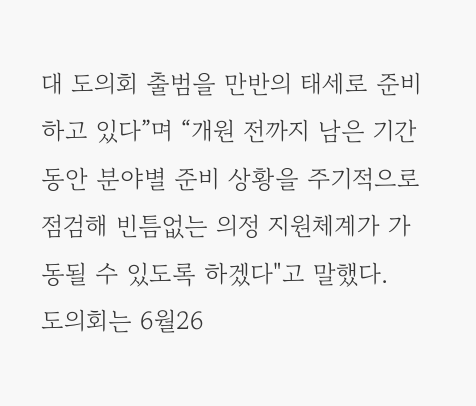대 도의회 출범을 만반의 태세로 준비하고 있다”며 “개원 전까지 남은 기간 동안 분야별 준비 상황을 주기적으로 점검해 빈틈없는 의정 지원체계가 가동될 수 있도록 하겠다"고 말했다.
도의회는 6월26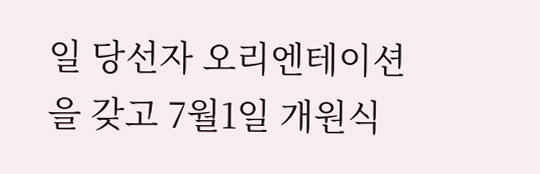일 당선자 오리엔테이션을 갖고 7월1일 개원식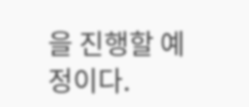을 진행할 예정이다.